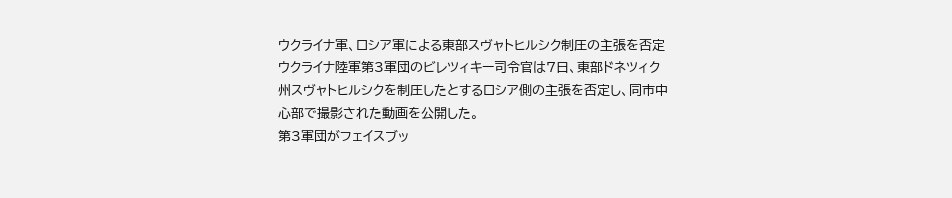ウクライナ軍、ロシア軍による東部スヴャトヒルシク制圧の主張を否定
ウクライナ陸軍第3軍団のビレツィキー司令官は7日、東部ドネツィク州スヴャトヒルシクを制圧したとするロシア側の主張を否定し、同市中心部で撮影された動画を公開した。
第3軍団がフェイスブッ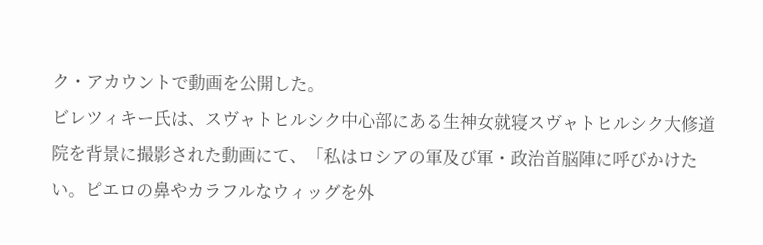ク・アカウントで動画を公開した。
ビレツィキー氏は、スヴャトヒルシク中心部にある生神女就寝スヴャトヒルシク大修道院を背景に撮影された動画にて、「私はロシアの軍及び軍・政治首脳陣に呼びかけたい。ピエロの鼻やカラフルなウィッグを外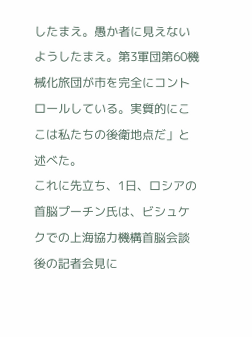したまえ。愚か者に見えないようしたまえ。第3軍団第60機械化旅団が市を完全にコントロールしている。実質的にここは私たちの後衛地点だ」と述べた。
これに先立ち、1日、ロシアの首脳プーチン氏は、ビシュケクでの上海協力機構首脳会談後の記者会見に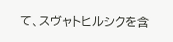て、スヴャトヒルシクを含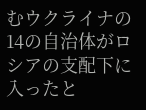むウクライナの14の自治体がロシアの支配下に入ったと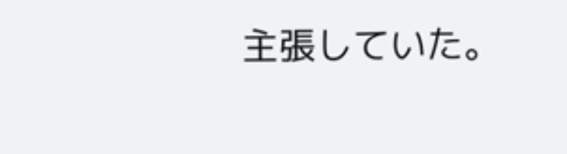主張していた。